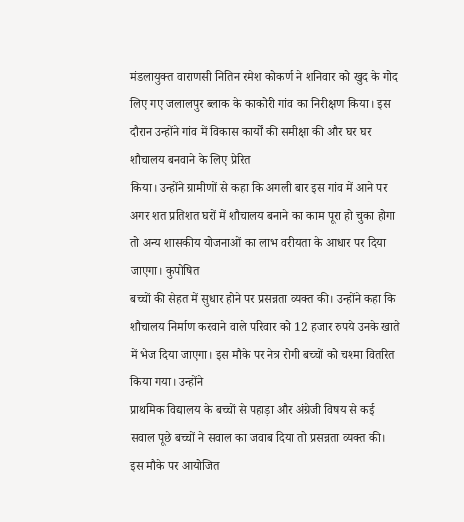मंडलायुक्त वाराणसी नितिन रमेश कोकर्ण ने शनिवार को खुद के गोद लिए गए जलालपुर ब्लाक के काकोरी गांव का निरीक्षण किया। इस दौरान उन्होंने गांव में विकास कार्यों की समीक्षा की और घर घर शौचालय बनवाने के लिए प्रेरित
किया। उन्होंने ग्रामीणों से कहा कि अगली बार इस गांव में आने पर अगर शत प्रतिशत घरों में शौचालय बनाने का काम पूरा हो चुका होगा तो अन्य शासकीय योजनाओं का लाभ वरीयता के आधार पर दिया जाएगा। कुपोषित
बच्चों की सेहत में सुधार होने पर प्रसन्नता व्यक्त की। उन्होंने कहा कि शौचालय निर्माण करवाने वाले परिवार को 12 हजार रुपये उनके खाते में भेज दिया जाएगा। इस मौके पर नेत्र रोगी बच्चों को चश्मा वितरित किया गया। उन्होंने
प्राथमिक विद्यालय के बच्चों से पहाड़ा और अंग्रेजी विषय से कई सवाल पूछे बच्चों ने सवाल का जवाब दिया तो प्रसन्नता व्यक्त की। इस मौके पर आयोजित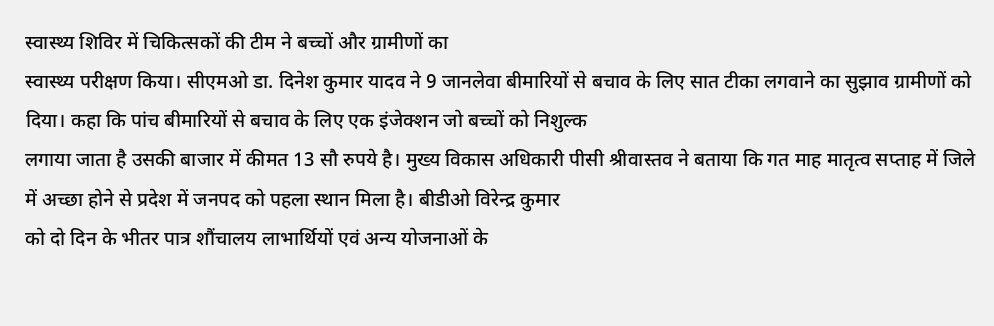स्वास्थ्य शिविर में चिकित्सकों की टीम ने बच्चों और ग्रामीणों का
स्वास्थ्य परीक्षण किया। सीएमओ डा. दिनेश कुमार यादव ने 9 जानलेवा बीमारियों से बचाव के लिए सात टीका लगवाने का सुझाव ग्रामीणों को दिया। कहा कि पांच बीमारियों से बचाव के लिए एक इंजेक्शन जो बच्चों को निशुल्क
लगाया जाता है उसकी बाजार में कीमत 13 सौ रुपये है। मुख्य विकास अधिकारी पीसी श्रीवास्तव ने बताया कि गत माह मातृत्व सप्ताह में जिले में अच्छा होने से प्रदेश में जनपद को पहला स्थान मिला है। बीडीओ विरेन्द्र कुमार
को दो दिन के भीतर पात्र शौंचालय लाभार्थियों एवं अन्य योजनाओं के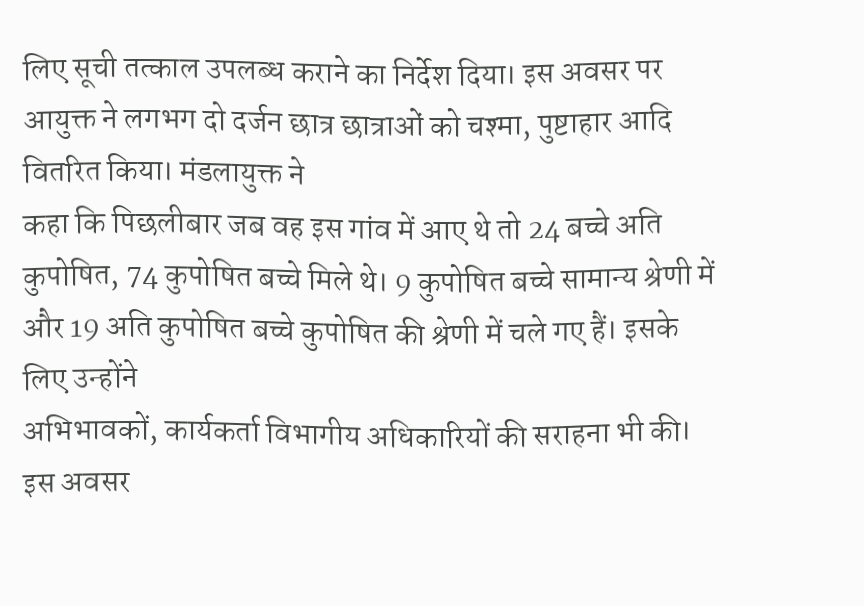लिए सूची तत्काल उपलब्ध कराने का निर्देश दिया। इस अवसर पर आयुक्त ने लगभग दो दर्जन छात्र छात्राओं को चश्मा, पुष्टाहार आदि वितरित किया। मंडलायुक्त ने
कहा कि पिछलीबार जब वह इस गांव में आए थे तो 24 बच्चे अति कुपोषित, 74 कुपोषित बच्चे मिले थे। 9 कुपोषित बच्चे सामान्य श्रेणी में और 19 अति कुपोषित बच्चे कुपोषित की श्रेणी में चले गए हैं। इसके लिए उन्होंने
अभिभावकों, कार्यकर्ता विभागीय अधिकारियों की सराहना भी की। इस अवसर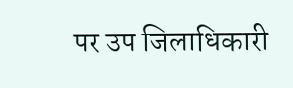पर उप जिलाधिकारी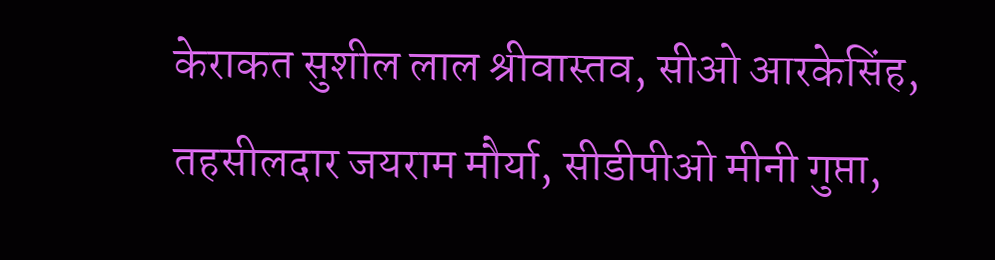केराकत सुशील लाल श्रीवास्तव, सीओ आरकेसिंह, तहसीलदार जयराम मौर्या, सीडीपीओ मीनी गुप्ता,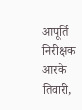आपूर्ति निरीक्षक आरके तिवारी,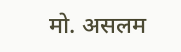मो. असलम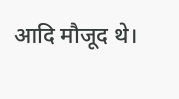आदि मौजूद थे।